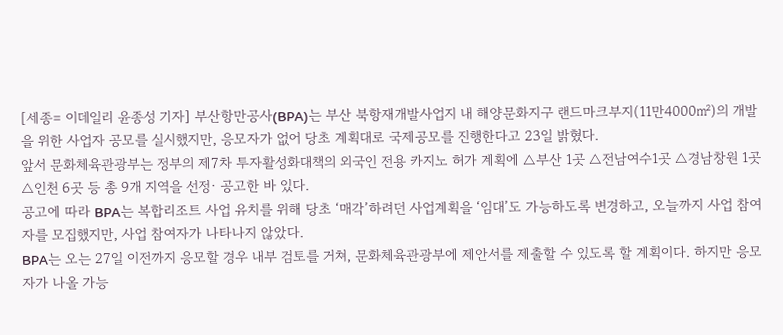[세종= 이데일리 윤종성 기자] 부산항만공사(BPA)는 부산 북항재개발사업지 내 해양문화지구 랜드마크부지(11만4000㎡)의 개발을 위한 사업자 공모를 실시했지만, 응모자가 없어 당초 계획대로 국제공모를 진행한다고 23일 밝혔다.
앞서 문화체육관광부는 정부의 제7차 투자활성화대책의 외국인 전용 카지노 허가 계획에 △부산 1곳 △전남여수1곳 △경남창원 1곳 △인천 6곳 등 총 9개 지역을 선정· 공고한 바 있다.
공고에 따라 BPA는 복합리조트 사업 유치를 위해 당초 ‘매각’하려던 사업계획을 ‘임대’도 가능하도록 변경하고, 오늘까지 사업 참여자를 모집했지만, 사업 참여자가 나타나지 않았다.
BPA는 오는 27일 이전까지 응모할 경우 내부 검토를 거쳐, 문화체육관광부에 제안서를 제출할 수 있도록 할 계획이다. 하지만 응모자가 나올 가능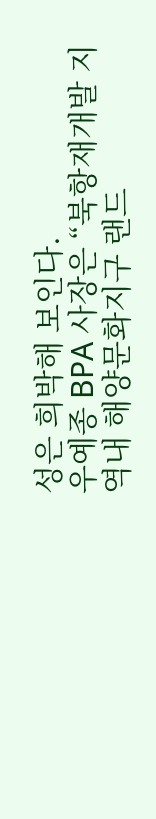성은 희박해 보인다.
우예종 BPA 사장은 “북항재개발 지역내 해양문화지구 랜드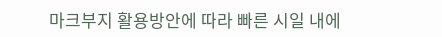마크부지 활용방안에 따라 빠른 시일 내에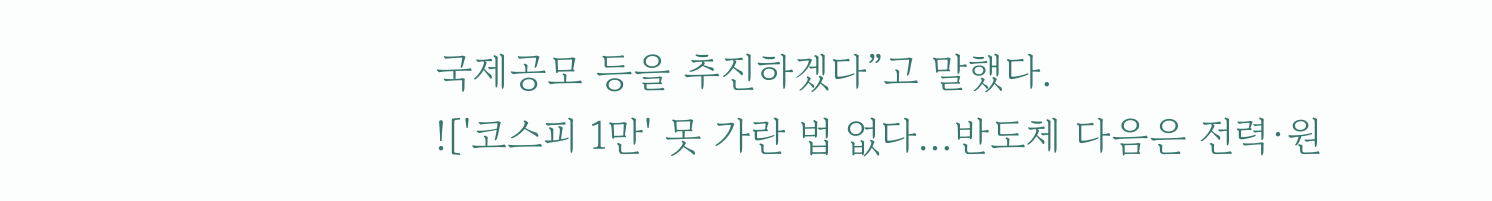국제공모 등을 추진하겠다”고 말했다.
!['코스피 1만' 못 가란 법 없다…반도체 다음은 전력·원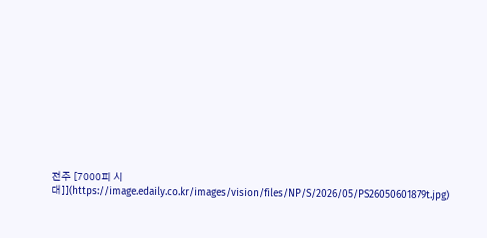전주 [7000피 시대]](https://image.edaily.co.kr/images/vision/files/NP/S/2026/05/PS26050601879t.jpg)